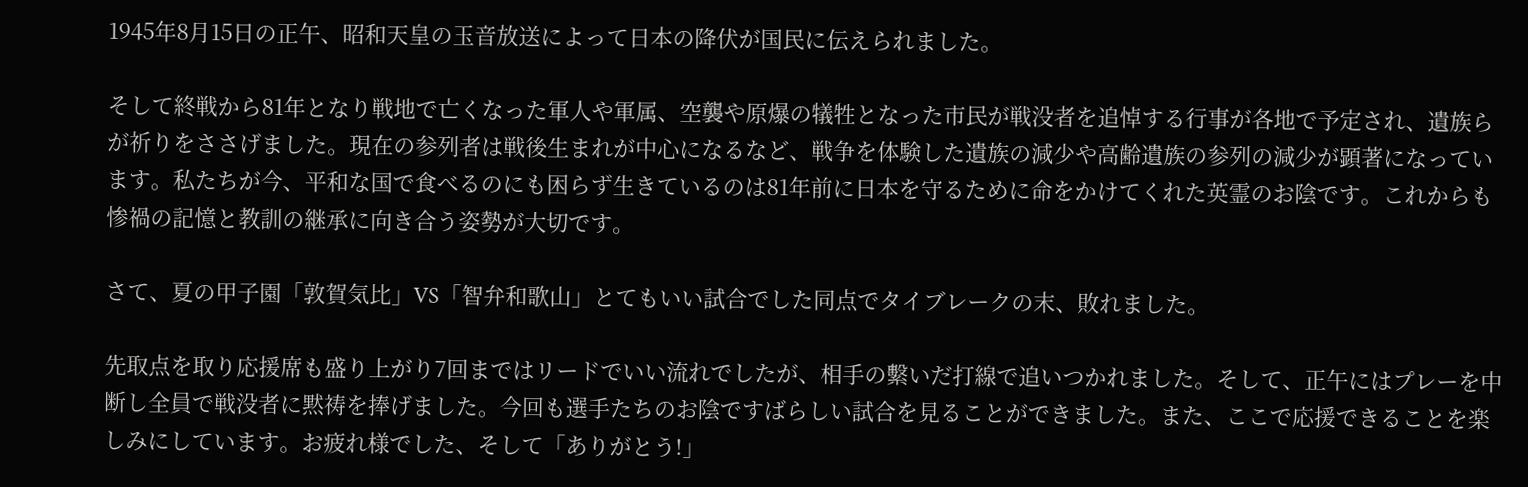1945年8月15日の正午、昭和天皇の玉音放送によって日本の降伏が国民に伝えられました。

そして終戦から81年となり戦地で亡くなった軍人や軍属、空襲や原爆の犠牲となった市民が戦没者を追悼する行事が各地で予定され、遺族らが祈りをささげました。現在の参列者は戦後生まれが中心になるなど、戦争を体験した遺族の減少や高齢遺族の参列の減少が顕著になっています。私たちが今、平和な国で食べるのにも困らず生きているのは81年前に日本を守るために命をかけてくれた英霊のお陰です。これからも惨禍の記憶と教訓の継承に向き合う姿勢が大切です。

さて、夏の甲子園「敦賀気比」VS「智弁和歌山」とてもいい試合でした同点でタイブレークの末、敗れました。

先取点を取り応援席も盛り上がり7回まではリードでいい流れでしたが、相手の繫いだ打線で追いつかれました。そして、正午にはプレーを中断し全員で戦没者に黙祷を捧げました。今回も選手たちのお陰ですばらしい試合を見ることができました。また、ここで応援できることを楽しみにしています。お疲れ様でした、そして「ありがとう!」